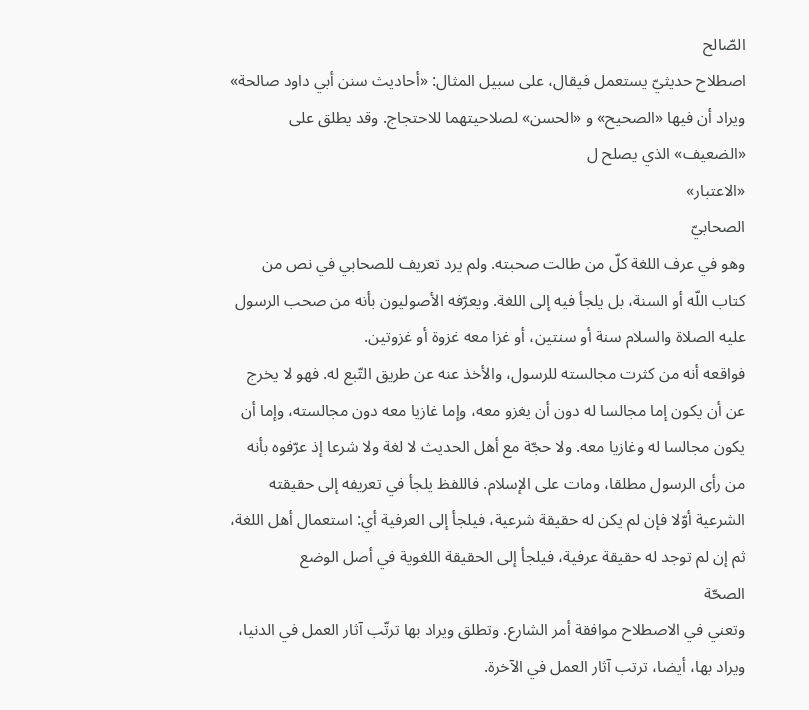الصّالح
اصطلاح حديثيّ يستعمل فيقال، على سبيل المثال: «أحاديث سنن أبي داود صالحة» ويراد أن فيها «الصحيح» و «الحسن» لصلاحيتهما للاحتجاج. وقد يطلق على «الضعيف» الذي يصلح ل
«الاعتبار»
الصحابيّ
وهو في عرف اللغة كلّ من طالت صحبته. ولم يرد تعريف للصحابي في نص من كتاب اللّه أو السنة، بل يلجأ فيه إلى اللغة. ويعرّفه الأصوليون بأنه من صحب الرسول عليه الصلاة والسلام سنة أو سنتين، أو غزا معه غزوة أو غزوتين.
فواقعه أنه من كثرت مجالسته للرسول، والأخذ عنه عن طريق التّبع له. فهو لا يخرج عن أن يكون إما مجالسا له دون أن يغزو معه، وإما غازيا معه دون مجالسته، وإما أن يكون مجالسا له وغازيا معه. ولا حجّة مع أهل الحديث لا لغة ولا شرعا إذ عرّفوه بأنه من رأى الرسول مطلقا، ومات على الإسلام. فاللفظ يلجأ في تعريفه إلى حقيقته الشرعية أوّلا فإن لم يكن له حقيقة شرعية، فيلجأ إلى العرفية أي: استعمال أهل اللغة، ثم إن لم توجد له حقيقة عرفية، فيلجأ إلى الحقيقة اللغوية في أصل الوضع
الصحّة
وتعني في الاصطلاح موافقة أمر الشارع. وتطلق ويراد بها ترتّب آثار العمل في الدنيا، ويراد بها، أيضا، ترتب آثار العمل في الآخرة.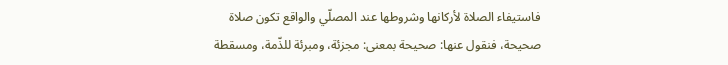فاستيفاء الصلاة لأركانها وشروطها عند المصلّي والواقع تكون صلاة صحيحة، فنقول عنها: صحيحة بمعنى: مجزئة، ومبرئة للذّمة، ومسقطة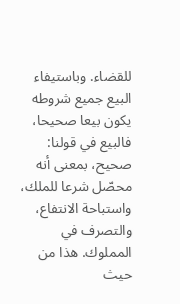للقضاء. وباستيفاء البيع جميع شروطه يكون بيعا صحيحا، فالبيع في قولنا: صحيح، بمعنى أنه محصّل شرعا للملك، واستباحة الانتفاع، والتصرف في المملوك. هذا من حيث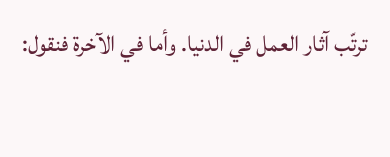ترتّب آثار العمل في الدنيا. وأما في الآخرة فنقول: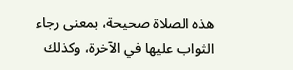هذه الصلاة صحيحة، بمعنى رجاء الثواب عليها في الآخرة، وكذلك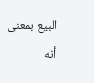البيع بمعنى أنه